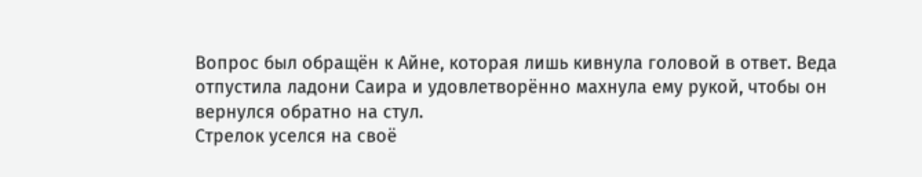Вопрос был обращён к Айне, которая лишь кивнула головой в ответ. Веда отпустила ладони Саира и удовлетворённо махнула ему рукой, чтобы он вернулся обратно на стул.
Стрелок уселся на своё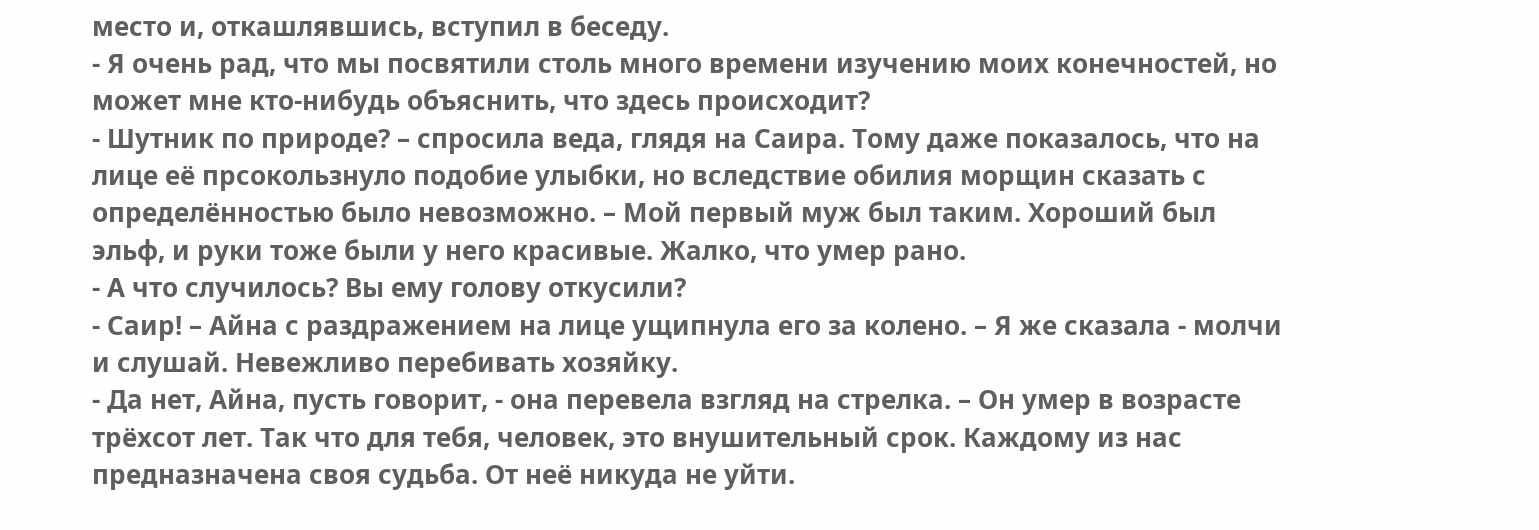место и, откашлявшись, вступил в беседу.
- Я очень рад, что мы посвятили столь много времени изучению моих конечностей, но может мне кто-нибудь объяснить, что здесь происходит?
- Шутник по природе? – спросила веда, глядя на Саира. Тому даже показалось, что на лице её прсокользнуло подобие улыбки, но вследствие обилия морщин сказать с определённостью было невозможно. – Мой первый муж был таким. Хороший был эльф, и руки тоже были у него красивые. Жалко, что умер рано.
- А что случилось? Вы ему голову откусили?
- Саир! – Айна с раздражением на лице ущипнула его за колено. – Я же сказала - молчи и слушай. Невежливо перебивать хозяйку.
- Да нет, Айна, пусть говорит, - она перевела взгляд на стрелка. – Он умер в возрасте трёхсот лет. Так что для тебя, человек, это внушительный срок. Каждому из нас предназначена своя судьба. От неё никуда не уйти.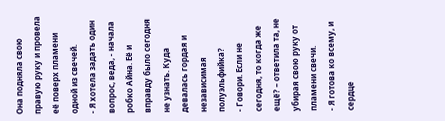Она подняла свою правую руку и провела её поверх пламени одной из свечей.
- Я хотела задать один вопрос, веда, - начала робко Айна. Её и вправду было сегодня не узнать. Куда девалась гордая и независимая полуэльфийка?
- Говори. Если не сегодня, то когда же ещё? – ответила та, не убирая свою руку от пламени свечи.
- Я готова ко всему, и сердце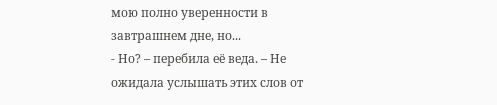мою полно уверенности в завтрашнем дне, но...
- Но? – перебила её веда. – Не ожидала услышать этих слов от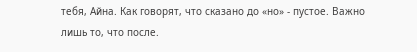тебя, Айна. Как говорят, что сказано до «но» - пустое. Важно лишь то, что после.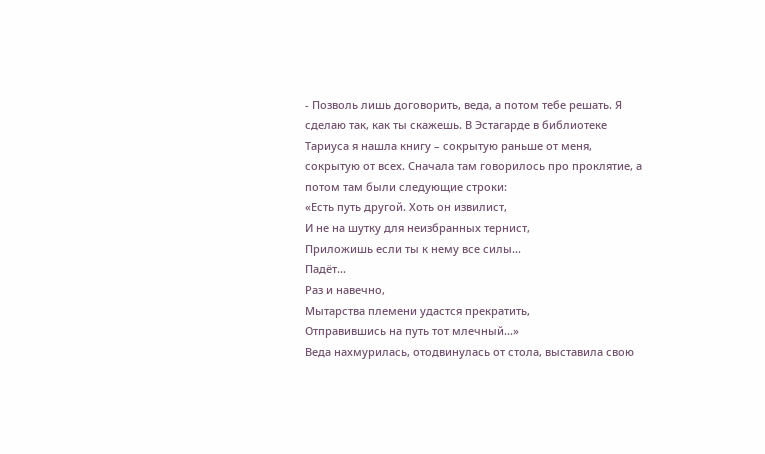- Позволь лишь договорить, веда, а потом тебе решать. Я сделаю так, как ты скажешь. В Эстагарде в библиотеке Тариуса я нашла книгу – сокрытую раньше от меня, сокрытую от всех. Сначала там говорилось про проклятие, а потом там были следующие строки:
«Есть путь другой. Хоть он извилист,
И не на шутку для неизбранных тернист,
Приложишь если ты к нему все силы...
Падёт...
Раз и навечно,
Мытарства племени удастся прекратить,
Отправившись на путь тот млечный...»
Веда нахмурилась, отодвинулась от стола, выставила свою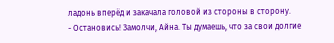ладонь вперёд и закачала головой из стороны в сторону.
- Остановись! Замолчи, Айна. Ты думаешь, что за свои долгие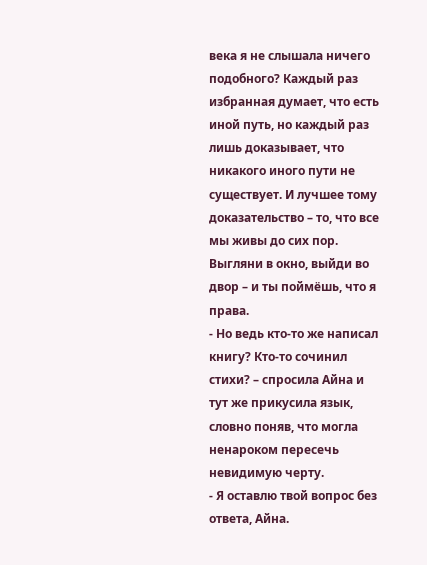века я не слышала ничего подобного? Каждый раз избранная думает, что есть иной путь, но каждый раз лишь доказывает, что никакого иного пути не существует. И лучшее тому доказательство – то, что все мы живы до сих пор. Выгляни в окно, выйди во двор – и ты поймёшь, что я права.
- Но ведь кто-то же написал книгу? Кто-то сочинил стихи? – спросила Айна и тут же прикусила язык, словно поняв, что могла ненароком пересечь невидимую черту.
- Я оставлю твой вопрос без ответа, Айна.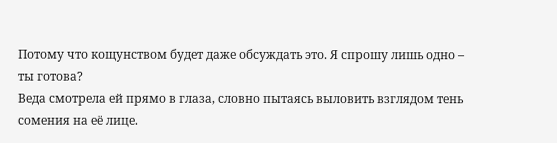Потому что кощунством будет даже обсуждать это. Я спрошу лишь одно – ты готова?
Веда смотрела ей прямо в глаза, словно пытаясь выловить взглядом тень сомения на её лице.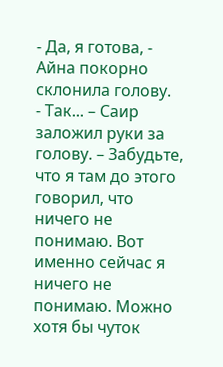- Да, я готова, - Айна покорно склонила голову.
- Так... – Саир заложил руки за голову. – Забудьте, что я там до этого говорил, что ничего не понимаю. Вот именно сейчас я ничего не понимаю. Можно хотя бы чуток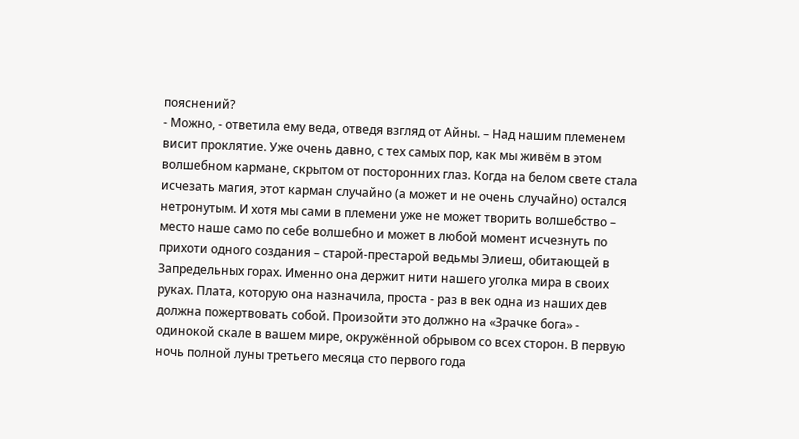пояснений?
- Можно, - ответила ему веда, отведя взгляд от Айны. – Над нашим племенем висит проклятие. Уже очень давно, с тех самых пор, как мы живём в этом волшебном кармане, скрытом от посторонних глаз. Когда на белом свете стала исчезать магия, этот карман случайно (а может и не очень случайно) остался нетронутым. И хотя мы сами в племени уже не может творить волшебство – место наше само по себе волшебно и может в любой момент исчезнуть по прихоти одного создания – старой-престарой ведьмы Элиеш, обитающей в Запредельных горах. Именно она держит нити нашего уголка мира в своих руках. Плата, которую она назначила, проста - раз в век одна из наших дев должна пожертвовать собой. Произойти это должно на «Зрачке бога» - одинокой скале в вашем мире, окружённой обрывом со всех сторон. В первую ночь полной луны третьего месяца сто первого года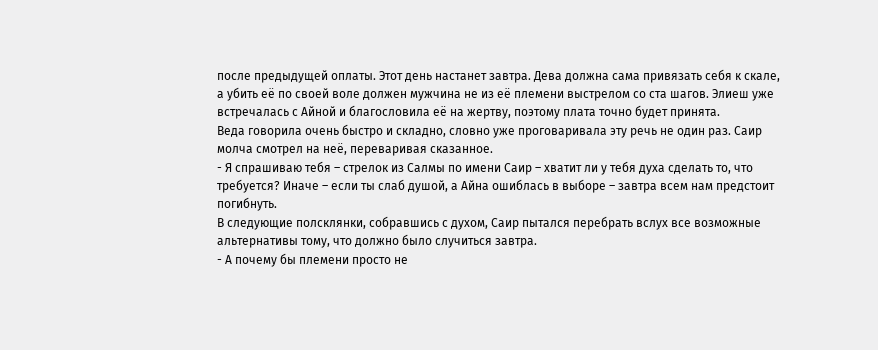после предыдущей оплаты. Этот день настанет завтра. Дева должна сама привязать себя к скале, а убить её по своей воле должен мужчина не из её племени выстрелом со ста шагов. Элиеш уже встречалась с Айной и благословила её на жертву, поэтому плата точно будет принята.
Веда говорила очень быстро и складно, словно уже проговаривала эту речь не один раз. Саир молча смотрел на неё, переваривая сказанное.
- Я спрашиваю тебя – стрелок из Салмы по имени Саир – хватит ли у тебя духа сделать то, что требуется? Иначе – если ты слаб душой, а Айна ошиблась в выборе – завтра всем нам предстоит погибнуть.
В следующие полсклянки, собравшись с духом, Саир пытался перебрать вслух все возможные альтернативы тому, что должно было случиться завтра.
- А почему бы племени просто не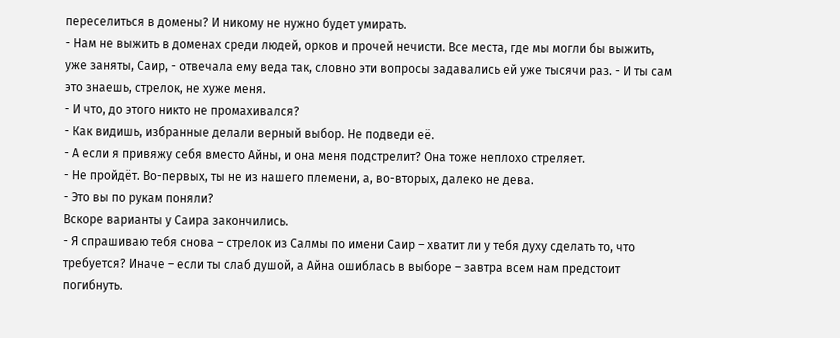переселиться в домены? И никому не нужно будет умирать.
- Нам не выжить в доменах среди людей, орков и прочей нечисти. Все места, где мы могли бы выжить, уже заняты, Саир, - отвечала ему веда так, словно эти вопросы задавались ей уже тысячи раз. - И ты сам это знаешь, стрелок, не хуже меня.
- И что, до этого никто не промахивался?
- Как видишь, избранные делали верный выбор. Не подведи её.
- А если я привяжу себя вместо Айны, и она меня подстрелит? Она тоже неплохо стреляет.
- Не пройдёт. Во-первых, ты не из нашего племени, а, во-вторых, далеко не дева.
- Это вы по рукам поняли?
Вскоре варианты у Саира закончились.
- Я спрашиваю тебя снова – стрелок из Салмы по имени Саир – хватит ли у тебя духу сделать то, что требуется? Иначе – если ты слаб душой, а Айна ошиблась в выборе – завтра всем нам предстоит погибнуть.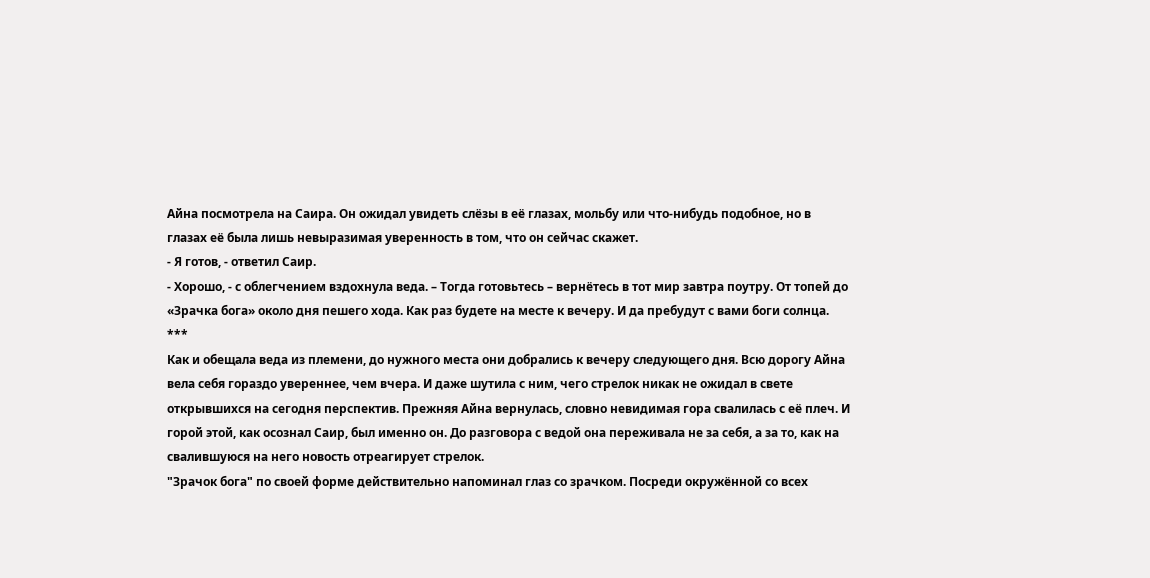Айна посмотрела на Саира. Он ожидал увидеть слёзы в её глазах, мольбу или что-нибудь подобное, но в глазах её была лишь невыразимая уверенность в том, что он сейчас скажет.
- Я готов, - ответил Саир.
- Хорошо, - с облегчением вздохнула веда. – Тогда готовьтесь – вернётесь в тот мир завтра поутру. От топей до «Зрачка бога» около дня пешего хода. Как раз будете на месте к вечеру. И да пребудут с вами боги солнца.
***
Как и обещала веда из племени, до нужного места они добрались к вечеру следующего дня. Всю дорогу Айна вела себя гораздо увереннее, чем вчера. И даже шутила с ним, чего стрелок никак не ожидал в свете открывшихся на сегодня перспектив. Прежняя Айна вернулась, словно невидимая гора свалилась с её плеч. И горой этой, как осознал Саир, был именно он. До разговора с ведой она переживала не за себя, а за то, как на свалившуюся на него новость отреагирует стрелок.
"Зрачок бога" по своей форме действительно напоминал глаз со зрачком. Посреди окружённой со всех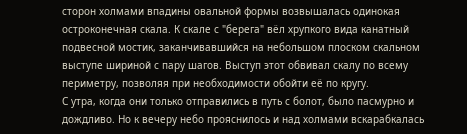сторон холмами впадины овальной формы возвышалась одинокая остроконечная скала. К скале с "берега" вёл хрупкого вида канатный подвесной мостик, заканчивавшийся на небольшом плоском скальном выступе шириной с пару шагов. Выступ этот обвивал скалу по всему периметру, позволяя при необходимости обойти её по кругу.
С утра, когда они только отправились в путь с болот, было пасмурно и дождливо. Но к вечеру небо прояснилось и над холмами вскарабкалась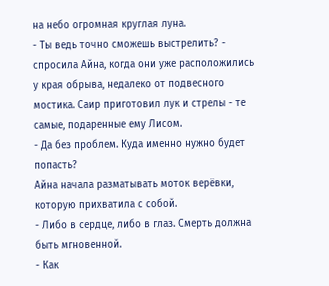на небо огромная круглая луна.
- Ты ведь точно сможешь выстрелить? - спросила Айна, когда они уже расположились у края обрыва, недалеко от подвесного мостика. Саир приготовил лук и стрелы - те самые, подаренные ему Лисом.
- Да без проблем. Куда именно нужно будет попасть?
Айна начала разматывать моток верёвки, которую прихватила с собой.
- Либо в сердце, либо в глаз. Смерть должна быть мгновенной.
- Как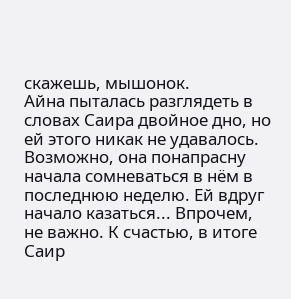скажешь, мышонок.
Айна пыталась разглядеть в словах Саира двойное дно, но ей этого никак не удавалось. Возможно, она понапрасну начала сомневаться в нём в последнюю неделю. Ей вдруг начало казаться... Впрочем, не важно. К счастью, в итоге Саир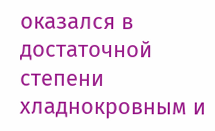оказался в достаточной степени хладнокровным и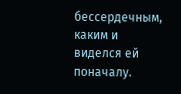бессердечным, каким и виделся ей поначалу.